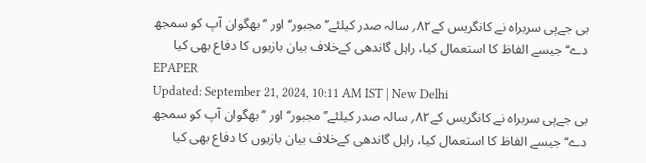بی جےپی سربراہ نے کانگریس کے۸۲؍ سالہ صدر کیلئے’’مجبور‘‘ اور ’’بھگوان آپ کو سمجھ دے‘‘ جیسے الفاظ کا استعمال کیا، راہل گاندھی کےخلاف بیان بازیوں کا دفاع بھی کیا
EPAPER
Updated: September 21, 2024, 10:11 AM IST | New Delhi
بی جےپی سربراہ نے کانگریس کے۸۲؍ سالہ صدر کیلئے’’مجبور‘‘ اور ’’بھگوان آپ کو سمجھ دے‘‘ جیسے الفاظ کا استعمال کیا، راہل گاندھی کےخلاف بیان بازیوں کا دفاع بھی کیا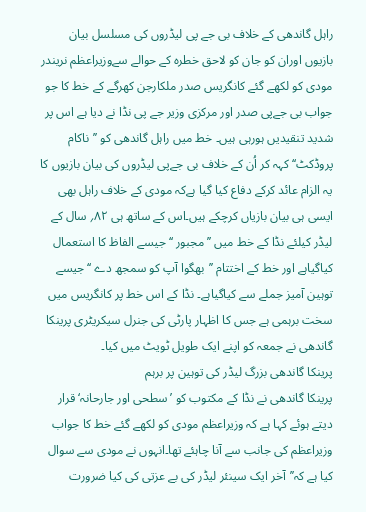راہل گاندھی کے خلاف بی جے پی لیڈروں کی مسلسل بیان بازیوں اوران کو جان کو لاحق خطرہ کے حوالے سےوزیراعظم نریندر مودی کو لکھے گئے کانگریس صدر ملکارجن کھرگے کے خط کا جو جواب بی جےپی صدر اور مرکزی وزیر جے پی نڈا نے دیا ہے اس پر شدید تنقیدیں ہورہی ہیں۔ خط میں راہل گاندھی کو ’’ناکام پروڈکٹ‘‘ کہہ کر اُن کے خلاف بی جےپی لیڈروں کی بیان بازیوں کا یہ الزام عائد کرکے دفاع کیا گیا ہےکہ مودی کے خلاف راہل بھی ایسی ہی بیان بازیاں کرچکے ہیں۔اس کے ساتھ ہی ۸۲؍ سال کے لیڈر کیلئے نڈا کے خط میں ’’مجبور ‘‘جیسے الفاظ کا استعمال کیاگیاہے اور خط کے اختتام ’’بھگوا آپ کو سمجھ دے ‘‘جیسے توہین آمیز جملے سے کیاگیاہے۔ نڈا کے اس خط پر کانگریس میں سخت برہمی ہے جس کا اظہار پارٹی کی جنرل سیکریٹری پرینکا گاندھی نے جمعہ کو اپنے ایک طویل ٹویٹ میں کیا۔
پرینکا گاندھی بزرگ لیڈر کی توہین پر برہم
پرینکا گاندھی نے نڈا کے مکتوب کو ’سطحی اور جارحانہ‘ قرار دیتے ہوئے کہا ہے کہ وزیراعظم مودی کو لکھے گئے خط کا جواب وزیراعظم کی جانب سے آنا چاہئے تھا۔انہوں نے مودی سے سوال کیا ہے کہ’’آخر ایک سینئر لیڈر کی بے عزتی کی کیا ضرورت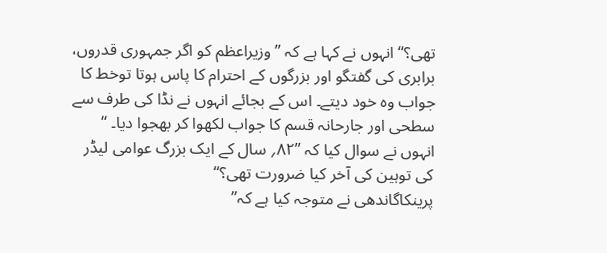تھی؟‘‘ انہوں نے کہا ہے کہ ’’وزیراعظم کو اگر جمہوری قدروں، برابری کی گفتگو اور بزرگوں کے احترام کا پاس ہوتا توخط کا جواب وہ خود دیتے۔ اس کے بجائے انہوں نے نڈا کی طرف سے سطحی اور جارحانہ قسم کا جواب لکھوا کر بھجوا دیا۔ ‘‘ انہوں نے سوال کیا کہ ’’۸۲؍ سال کے ایک بزرگ عوامی لیڈر کی توہین کی آخر کیا ضرورت تھی؟‘‘
پرینکاگاندھی نے متوجہ کیا ہے کہ’’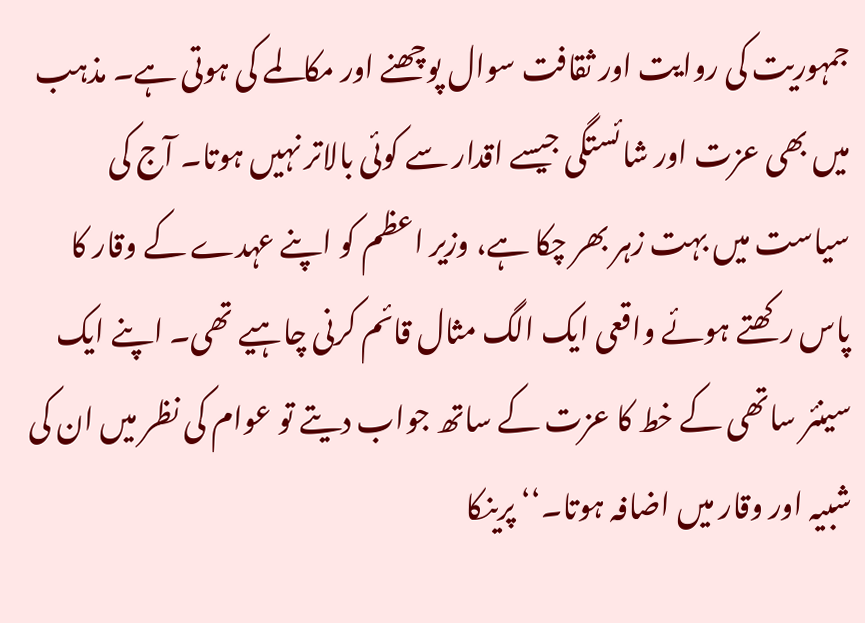جمہوریت کی روایت اور ثقافت سوال پوچھنے اور مکالمے کی ہوتی ہے۔ مذہب میں بھی عزت اور شائستگی جیسے اقدار سے کوئی بالاتر نہیں ہوتا۔ آج کی سیاست میں بہت زہر بھر چکا ہے، وزیر اعظم کو اپنے عہدے کے وقار کا پاس رکھتے ہوئے واقعی ایک الگ مثال قائم کرنی چاہیے تھی۔ اپنے ایک سینئر ساتھی کے خط کا عزت کے ساتھ جواب دیتے تو عوام کی نظر میں ان کی شبیہ اور وقار میں اضافہ ہوتا۔‘‘ پرینکا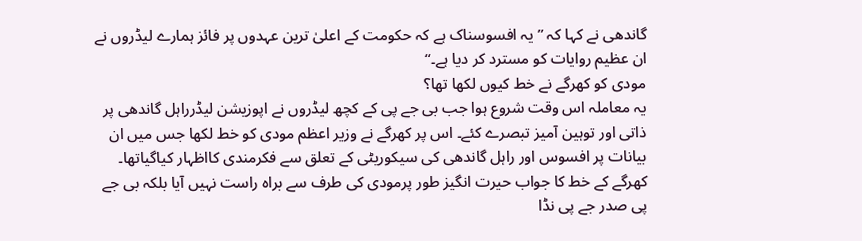گاندھی نے کہا کہ ’’یہ افسوسناک ہے کہ حکومت کے اعلیٰ ترین عہدوں پر فائز ہمارے لیڈروں نے ان عظیم روایات کو مسترد کر دیا ہے۔‘‘
مودی کو کھرگے نے خط کیوں لکھا تھا؟
یہ معاملہ اس وقت شروع ہوا جب بی جے پی کے کچھ لیڈروں نے اپوزیشن لیڈرراہل گاندھی پر ذاتی اور توہین آمیز تبصرے کئے۔ اس پر کھرگے نے وزیر اعظم مودی کو خط لکھا جس میں ان بیانات پر افسوس اور راہل گاندھی کی سیکوریٹی کے تعلق سے فکرمندی کااظہار کیاگیاتھا۔ کھرگے کے خط کا جواب حیرت انگیز طور پرمودی کی طرف سے براہ راست نہیں آیا بلکہ بی جے پی صدر جے پی نڈا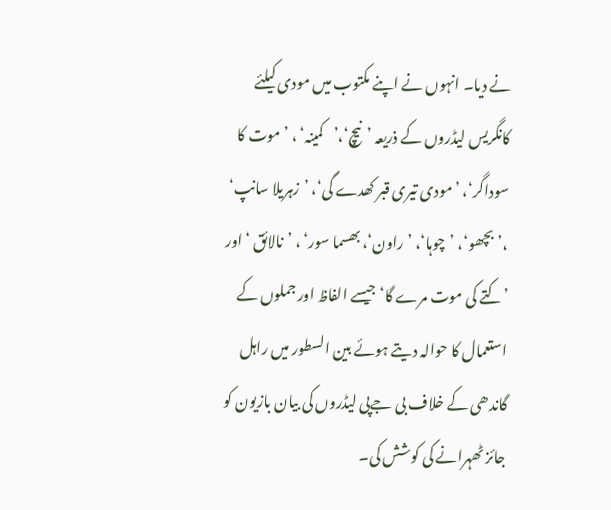نے دیا۔ انہوں نے اپنے مکتوب میں مودی کیلئے کانگریس لیڈروں کے ذریعہ ’نیچ‘،’کمینہ‘ ، ’موت کا سوداگر‘، ’مودی تیری قبر کھدے گی‘، ’زہریلا سانپ‘ ،’بچھو‘، ’چوہا‘، ’راون‘، بھسما سور‘ ، ’نالائق ‘ اور ’کتے کی موت مرے گا‘ جیسے الفاظ اور جملوں کے استعمال کا حوالہ دیتے ہوئے بین السطور میں راہل گاندھی کے خلاف بی جےپی لیڈروں کی بیان بازیون کو جائز ٹھہرانے کی کوشش کی۔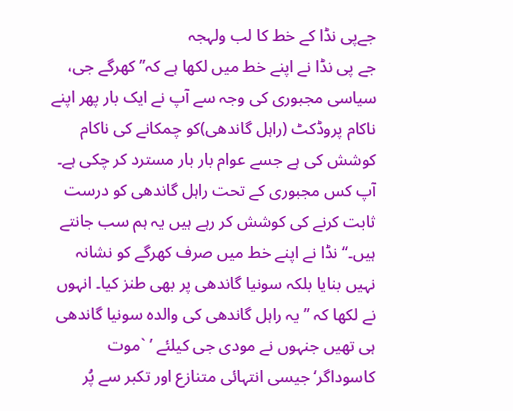جےپی نڈا کے خط کا لب ولہجہ
جے پی نڈا نے اپنے خط میں لکھا ہے کہ’’ کھرگے جی، سیاسی مجبوری کی وجہ سے آپ نے ایک بار پھر اپنے ناکام پروڈکٹ (راہل گاندھی)کو چمکانے کی ناکام کوشش کی ہے جسے عوام بار بار مسترد کر چکی ہے۔ آپ کس مجبوری کے تحت راہل گاندھی کو درست ثابت کرنے کی کوشش کر رہے ہیں یہ ہم سب جانتے ہیں۔‘‘ نڈا نے اپنے خط میں صرف کھرگے کو نشانہ نہیں بنایا بلکہ سونیا گاندھی پر بھی طنز کیا۔ انہوں نے لکھا کہ ’’یہ راہل گاندھی کی والدہ سونیا گاندھی ہی تھیں جنہوں نے مودی جی کیلئے ’ `موت کاسوداگر‘ جیسی انتہائی متنازع اور تکبر سے پُر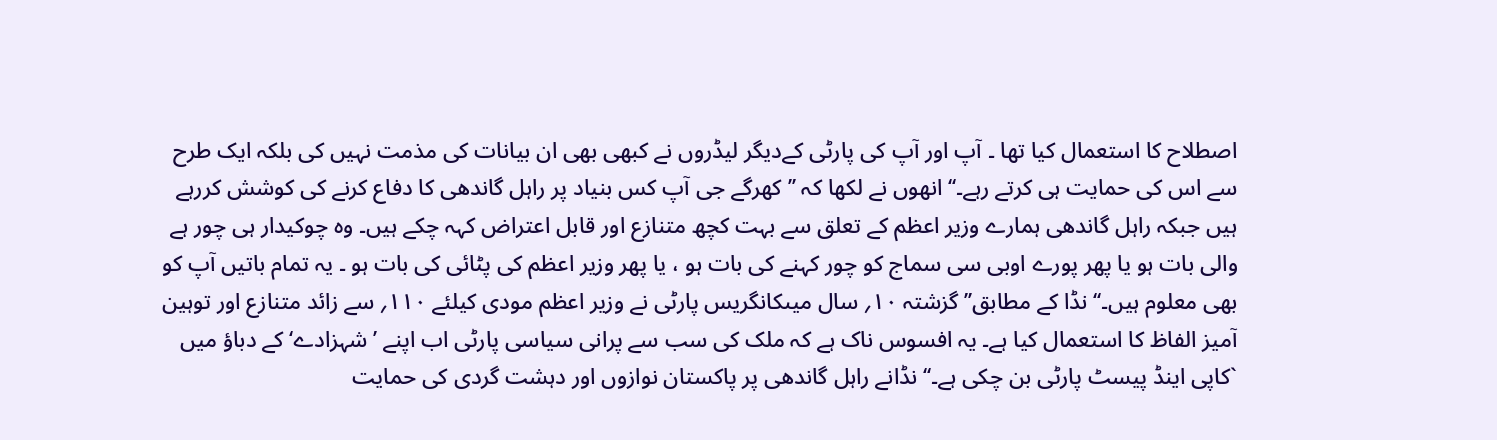اصطلاح کا استعمال کیا تھا ۔ آپ اور آپ کی پارٹی کےدیگر لیڈروں نے کبھی بھی ان بیانات کی مذمت نہیں کی بلکہ ایک طرح سے اس کی حمایت ہی کرتے رہے۔‘‘ انھوں نے لکھا کہ ’’کھرگے جی آپ کس بنیاد پر راہل گاندھی کا دفاع کرنے کی کوشش کررہے ہیں جبکہ راہل گاندھی ہمارے وزیر اعظم کے تعلق سے بہت کچھ متنازع اور قابل اعتراض کہہ چکے ہیں۔ وہ چوکیدار ہی چور ہے والی بات ہو یا پھر پورے اوبی سی سماج کو چور کہنے کی بات ہو ، یا پھر وزیر اعظم کی پٹائی کی بات ہو ۔ یہ تمام باتیں آپ کو بھی معلوم ہیں۔‘‘ نڈا کے مطابق’’ گزشتہ ۱۰؍ سال میںکانگریس پارٹی نے وزیر اعظم مودی کیلئے ۱۱۰؍ سے زائد متنازع اور توہین آمیز الفاظ کا استعمال کیا ہے۔ یہ افسوس ناک ہے کہ ملک کی سب سے پرانی سیاسی پارٹی اب اپنے ’شہزادے‘ کے دباؤ میں `کاپی اینڈ پیسٹ پارٹی بن چکی ہے۔‘‘ نڈانے راہل گاندھی پر پاکستان نوازوں اور دہشت گردی کی حمایت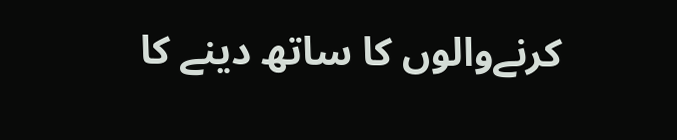کرنےوالوں کا ساتھ دینے کا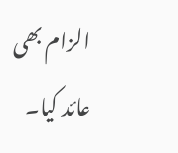الزام بھی عائد کیا۔